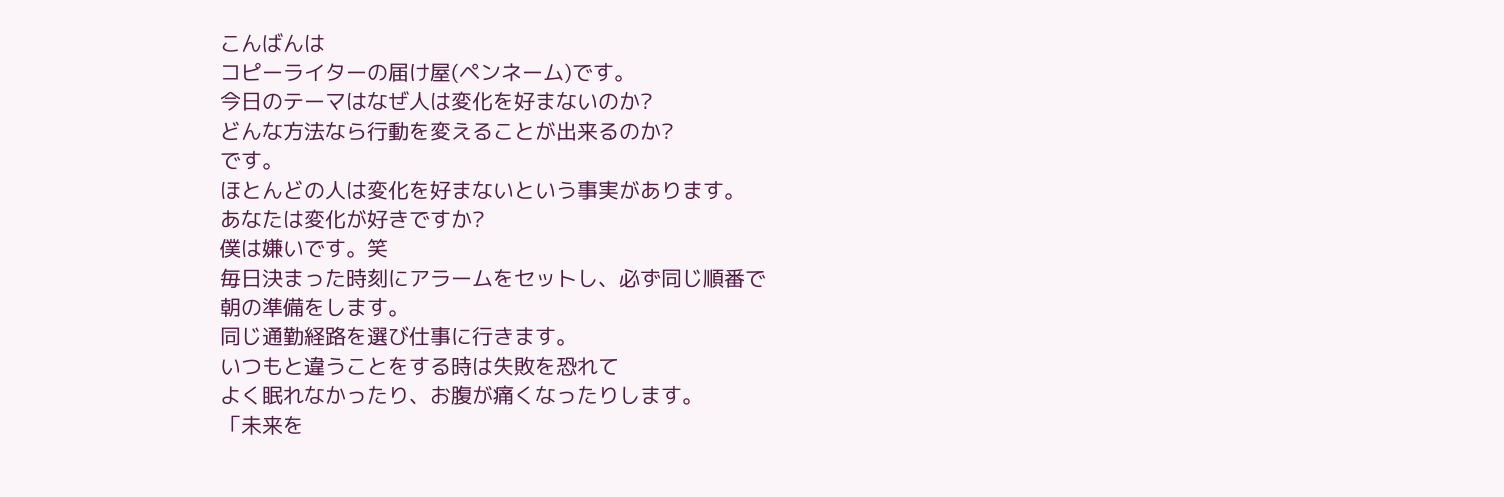こんばんは
コピーライターの届け屋(ペンネーム)です。
今日のテーマはなぜ人は変化を好まないのか?
どんな方法なら行動を変えることが出来るのか?
です。
ほとんどの人は変化を好まないという事実があります。
あなたは変化が好きですか?
僕は嫌いです。笑
毎日決まった時刻にアラームをセットし、必ず同じ順番で
朝の準備をします。
同じ通勤経路を選び仕事に行きます。
いつもと違うことをする時は失敗を恐れて
よく眠れなかったり、お腹が痛くなったりします。
「未来を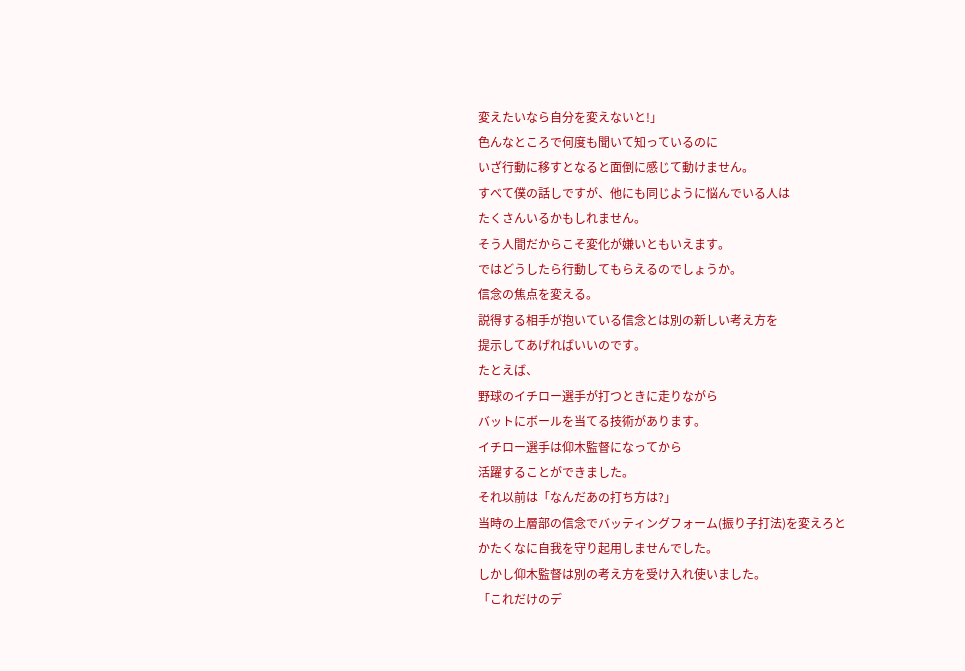変えたいなら自分を変えないと!」
色んなところで何度も聞いて知っているのに
いざ行動に移すとなると面倒に感じて動けません。
すべて僕の話しですが、他にも同じように悩んでいる人は
たくさんいるかもしれません。
そう人間だからこそ変化が嫌いともいえます。
ではどうしたら行動してもらえるのでしょうか。
信念の焦点を変える。
説得する相手が抱いている信念とは別の新しい考え方を
提示してあげればいいのです。
たとえば、
野球のイチロー選手が打つときに走りながら
バットにボールを当てる技術があります。
イチロー選手は仰木監督になってから
活躍することができました。
それ以前は「なんだあの打ち方は?」
当時の上層部の信念でバッティングフォーム(振り子打法)を変えろと
かたくなに自我を守り起用しませんでした。
しかし仰木監督は別の考え方を受け入れ使いました。
「これだけのデ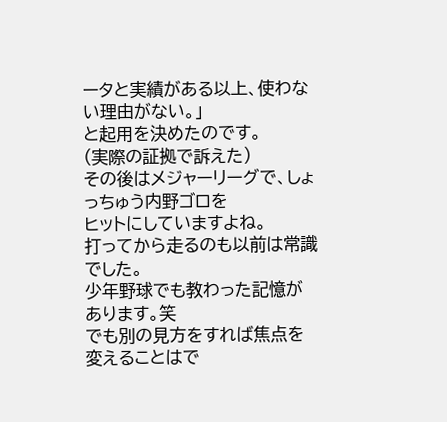ータと実績がある以上、使わない理由がない。」
と起用を決めたのです。
(実際の証拠で訴えた)
その後はメジャーリーグで、しょっちゅう内野ゴロを
ヒットにしていますよね。
打ってから走るのも以前は常識でした。
少年野球でも教わった記憶があります。笑
でも別の見方をすれば焦点を変えることはで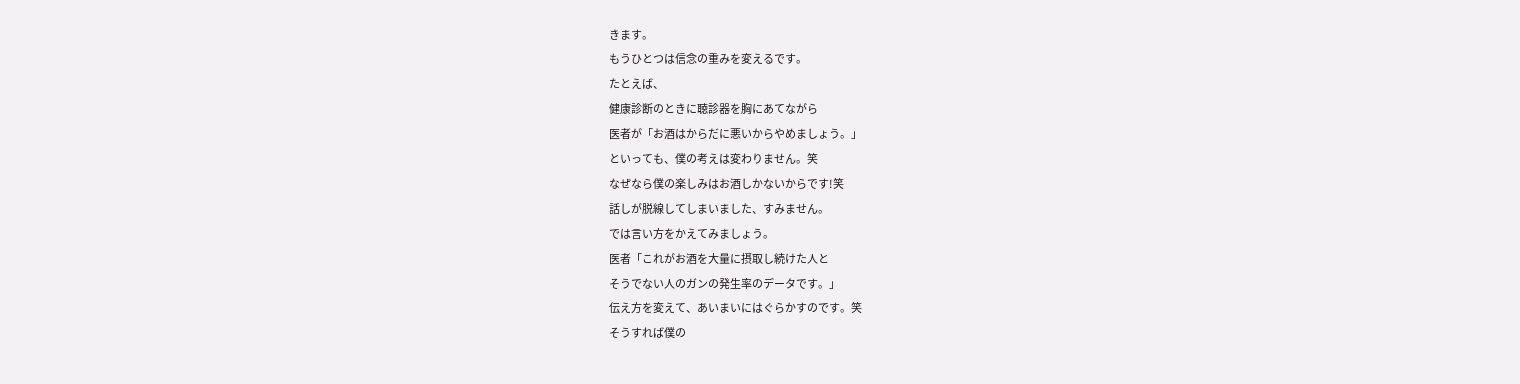きます。
もうひとつは信念の重みを変えるです。
たとえば、
健康診断のときに聴診器を胸にあてながら
医者が「お酒はからだに悪いからやめましょう。」
といっても、僕の考えは変わりません。笑
なぜなら僕の楽しみはお酒しかないからです!笑
話しが脱線してしまいました、すみません。
では言い方をかえてみましょう。
医者「これがお酒を大量に摂取し続けた人と
そうでない人のガンの発生率のデータです。」
伝え方を変えて、あいまいにはぐらかすのです。笑
そうすれば僕の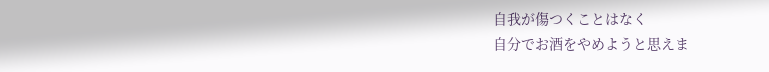自我が傷つくことはなく
自分でお酒をやめようと思えま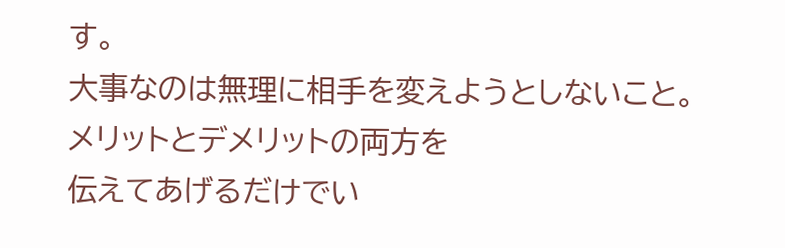す。
大事なのは無理に相手を変えようとしないこと。
メリットとデメリットの両方を
伝えてあげるだけでい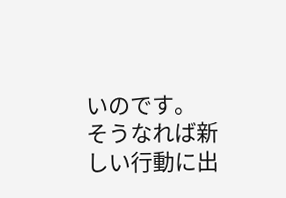いのです。
そうなれば新しい行動に出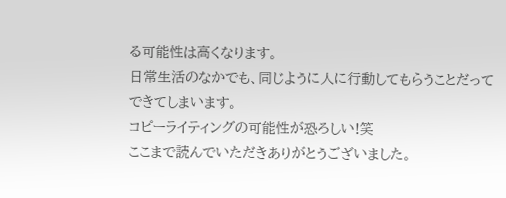る可能性は高くなります。
日常生活のなかでも、同じように人に行動してもらうことだって
できてしまいます。
コピーライティングの可能性が恐ろしい!笑
ここまで読んでいただきありがとうございました。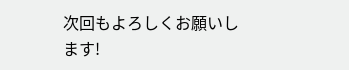次回もよろしくお願いします!